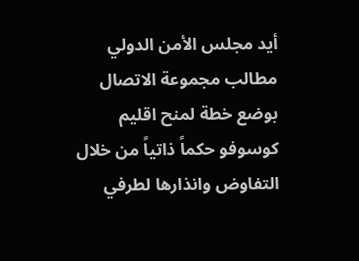أيد مجلس الأمن الدولي مطالب مجموعة الاتصال بوضع خطة لمنح اقليم كوسوفو حكماً ذاتياً من خلال التفاوض وانذارها لطرفي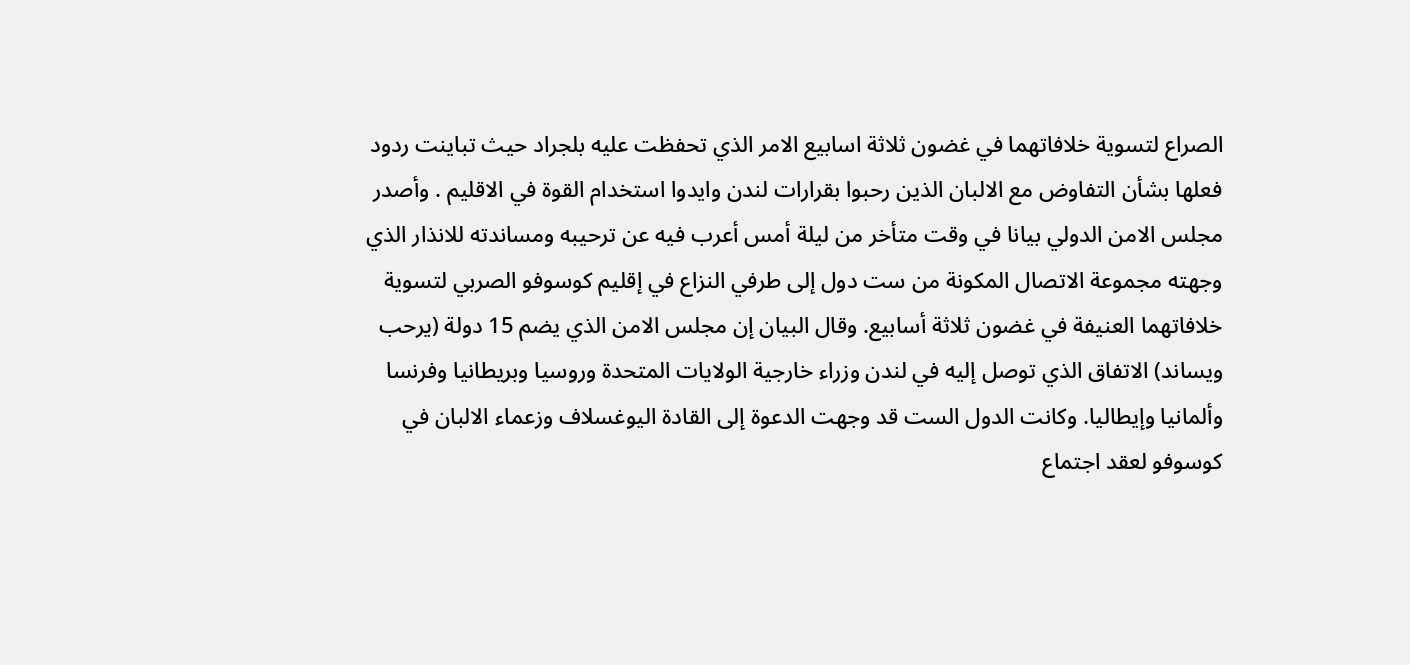الصراع لتسوية خلافاتهما في غضون ثلاثة اسابيع الامر الذي تحفظت عليه بلجراد حيث تباينت ردود فعلها بشأن التفاوض مع الالبان الذين رحبوا بقرارات لندن وايدوا استخدام القوة في الاقليم . وأصدر مجلس الامن الدولي بيانا في وقت متأخر من ليلة أمس أعرب فيه عن ترحيبه ومساندته للانذار الذي وجهته مجموعة الاتصال المكونة من ست دول إلى طرفي النزاع في إقليم كوسوفو الصربي لتسوية خلافاتهما العنيفة في غضون ثلاثة أسابيع. وقال البيان إن مجلس الامن الذي يضم 15 دولة (يرحب ويساند) الاتفاق الذي توصل إليه في لندن وزراء خارجية الولايات المتحدة وروسيا وبريطانيا وفرنسا وألمانيا وإيطاليا. وكانت الدول الست قد وجهت الدعوة إلى القادة اليوغسلاف وزعماء الالبان في كوسوفو لعقد اجتماع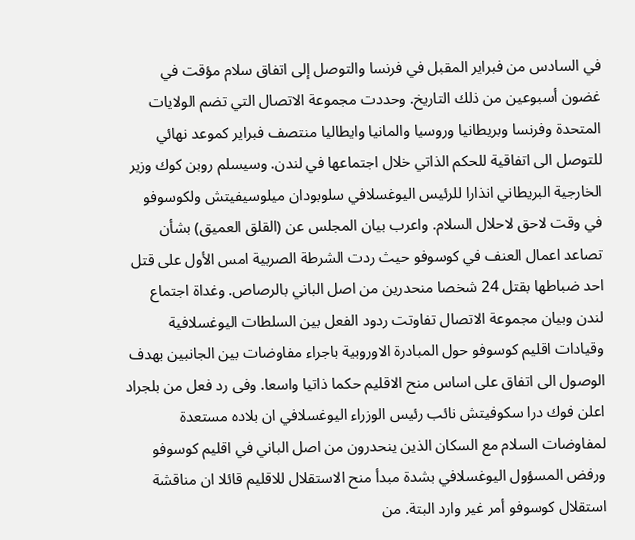في السادس من فبراير المقبل في فرنسا والتوصل إلى اتفاق سلام مؤقت في غضون أسبوعين من ذلك التاريخ. وحددت مجموعة الاتصال التي تضم الولايات المتحدة وفرنسا وبريطانيا وروسيا والمانيا وايطاليا منتصف فبراير كموعد نهائي للتوصل الى اتفاقية للحكم الذاتي خلال اجتماعها في لندن. وسيسلم روبن كوك وزير الخارجية البريطاني انذارا للرئيس اليوغسلافي سلوبودان ميلوسيفيتش ولكوسوفو في وقت لاحق لاحلال السلام. واعرب بيان المجلس عن (القلق العميق) بشأن تصاعد اعمال العنف في كوسوفو حيث ردت الشرطة الصربية امس الأول على قتل احد ضباطها بقتل 24 شخصا منحدرين من اصل الباني بالرصاص. وغداة اجتماع لندن وبيان مجموعة الاتصال تفاوتت ردود الفعل بين السلطات اليوغسلافية وقيادات اقليم كوسوفو حول المبادرة الاوروبية باجراء مفاوضات بين الجانبين بهدف الوصول الى اتفاق على اساس منح الاقليم حكما ذاتيا واسعا. وفى رد فعل من بلجراد اعلن فوك درا سكوفيتش نائب رئيس الوزراء اليوغسلافي ان بلاده مستعدة لمفاوضات السلام مع السكان الذين ينحدرون من اصل الباني في اقليم كوسوفو ورفض المسؤول اليوغسلافي بشدة مبدأ منح الاستقلال للاقليم قائلا ان مناقشة استقلال كوسوفو أمر غير وارد البتة. من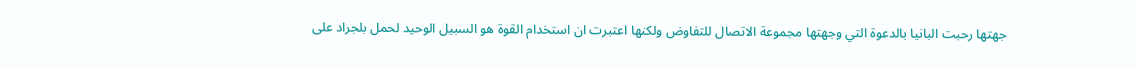جهتها رحبت البانيا بالدعوة التي وجهتها مجموعة الاتصال للتفاوض ولكنها اعتبرت ان استخدام القوة هو السبيل الوحيد لحمل بلجراد على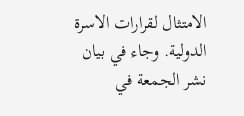الامتثال لقرارات الاسرة الدولية. وجاء في بيان نشر الجمعة في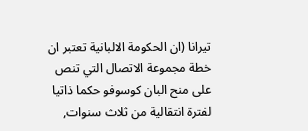تيرانا (ان الحكومة الالبانية تعتبر ان خطة مجموعة الاتصال التي تنص على منح البان كوسوفو حكما ذاتيا لفترة انتقالية من ثلاث سنوات,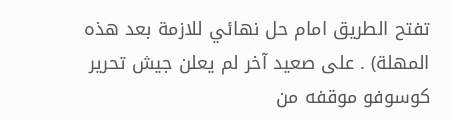تفتح الطريق امام حل نهائي للازمة بعد هذه المهلة) . على صعيد آخر لم يعلن جيش تحرير كوسوفو موقفه من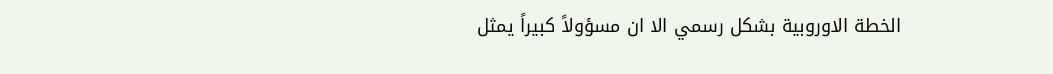الخطة الاوروبية بشكل رسمي الا ان مسؤولاً كبيراً يمثل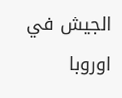الجيش في اوروبا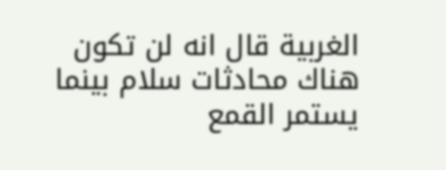الغربية قال انه لن تكون هناك محادثات سلام بينما يستمر القمع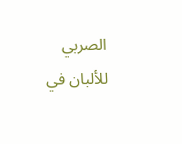الصربي للألبان في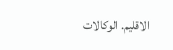الاقليم. الوكالات